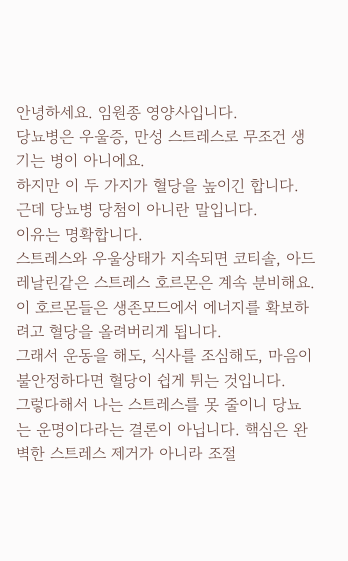안녕하세요. 임원종 영양사입니다.
당뇨병은 우울증, 만성 스트레스로 무조건 생기는 병이 아니에요.
하지만 이 두 가지가 혈당을 높이긴 합니다. 근데 당뇨병 당첨이 아니란 말입니다.
이유는 명확합니다.
스트레스와 우울상태가 지속되면 코티솔, 아드레날린같은 스트레스 호르몬은 계속 분비해요. 이 호르몬들은 생존모드에서 에너지를 확보하려고 혈당을 올려버리게 됩니다.
그래서 운동을 해도, 식사를 조심해도, 마음이 불안정하다면 혈당이 쉽게 튀는 것입니다.
그렇다해서 나는 스트레스를 못 줄이니 당뇨는 운명이다라는 결론이 아닙니다. 핵심은 완벽한 스트레스 제거가 아니라 조절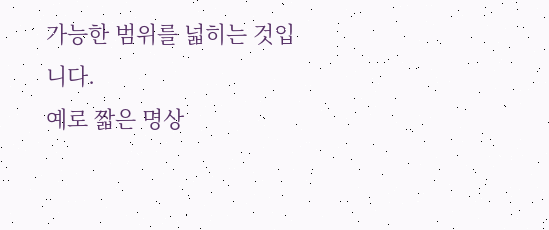가능한 범위를 넓히는 것입니다.
예로 짧은 명상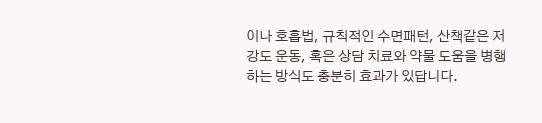이나 호흡법, 규칙적인 수면패턴, 산책같은 저강도 운동, 혹은 상담 치료와 약물 도움을 병행하는 방식도 충분히 효과가 있답니다.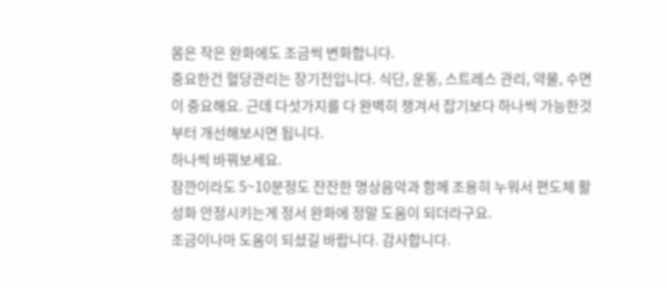몸은 작은 완화에도 조금씩 변화합니다.
중요한건 혈당관리는 장기전입니다. 식단, 운동, 스트레스 관리, 약물, 수면이 중요해요. 근데 다섯가지를 다 완벽히 챙겨서 잡기보다 하나씩 가능한것부터 개선해보시면 됩니다.
하나씩 바꿔보세요.
잠깐이라도 5~10분정도 잔잔한 명상음악과 함께 조용히 누워서 편도체 활성화 안정시키는게 정서 완화에 정말 도움이 되더라구요.
조금이나마 도움이 되셨길 바랍니다. 감사합니다.